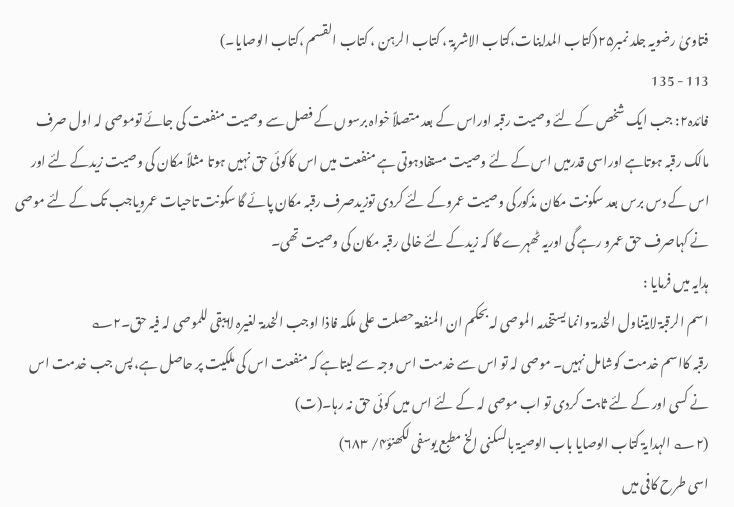فتاویٰ رضویہ جلد نمبر۲۵(کتاب المداینات،کتاب الاشربۃ ، کتاب الرہن ، کتاب القسم ،کتاب الوصایا۔)
113 - 135
فائدہ۲: جب ایک شخص کے لئے وصیت رقبہ اوراس کے بعد متصلاً خواہ برسوں کے فصل سے وصیت منفعت کی جائے توموصی لہ اول صرف مالک رقبہ ہوتاہے اوراسی قدرمیں اس کے لئے وصیت مستفادہوتی ہے منفعت میں اس کاکوئی حق نہیں ہوتا مثلاً مکان کی وصیت زیدکے لئے اور اس کے دس برس بعد سکونت مکان مذکورکی وصیت عمروکے لئے کردی توزیدصرف رقبہ مکان پائے گا سکونت تاحیات عمرویاجب تک کے لئے موصی نے کہاصرف حق عمرو رہے گی اوریہ ٹھہرے گا کہ زیدکے لئے خالی رقبہ مکان کی وصیت تھی۔
ہدایہ میں فرمایا :
اسم الرقبۃ لایتناول الخدمۃ وانما یستخدمہ الموصی لہ بحکم ان المنفعۃ حصلت علی ملکہ فاذا اوجب الخدمۃ لغیرہ لایبقی للموصی لہ فیہ حق۔۲؎
رقبہ کااسم خدمت کوشامل نہیں۔ موصی لہ تو اس سے خدمت اس وجہ سے لیتاہے کہ منفعت اس کی ملکیت پر حاصل ہے، پس جب خدمت اس نے کسی اور کے لئے ثابت کردی تو اب موصی لہ کے لئے اس میں کوئی حق نہ رہا۔(ت)
(۲؎ الہدایۃ کتاب الوصایا باب الوصیۃ بالسکنی الخ مطبع یوسفی لکھنؤ۴/ ۶۸۳)
اسی طرح کافی میں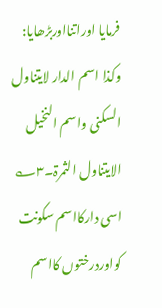فرمایا اوراتنااوربڑھایا:
وکذا اسم الدار لایتناول السکنی واسم النخیل الایتناول الثمرۃ۔۳؎
اسی دارکااسم سکونت کواوردرختوں کااسم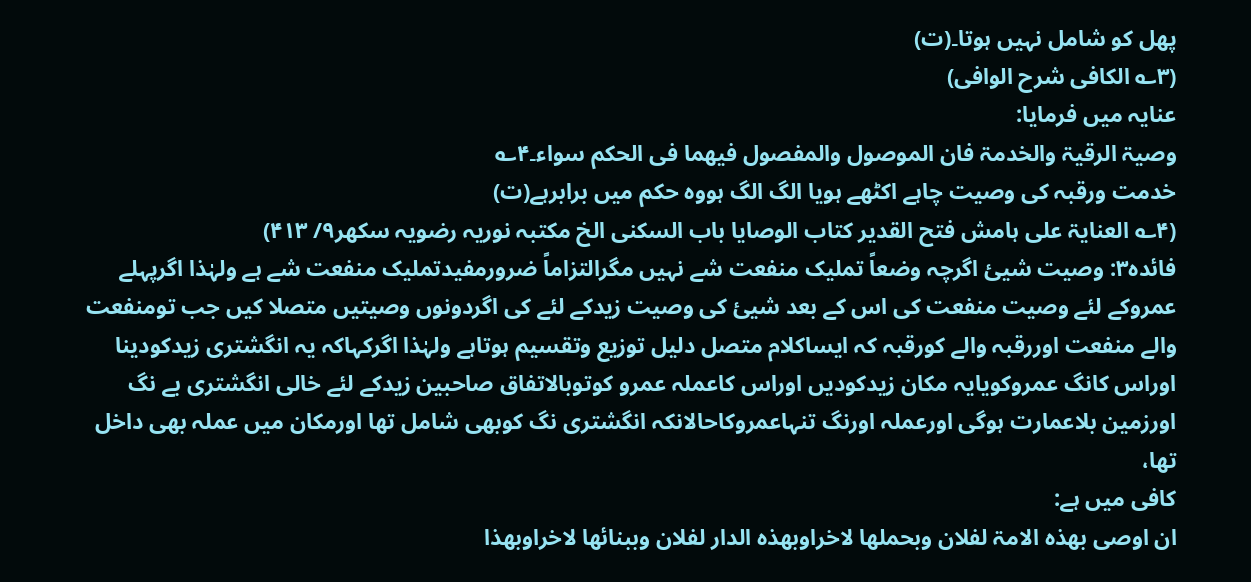پھل کو شامل نہیں ہوتا۔(ت)
(۳؎ الکافی شرح الوافی)
عنایہ میں فرمایا:
وصیۃ الرقیۃ والخدمۃ فان الموصول والمفصول فیھما فی الحکم سواء۔۴؎
خدمت ورقبہ کی وصیت چاہے اکٹھے ہویا الگ الگ ہووہ حکم میں برابرہے(ت)
(۴؎ العنایۃ علی ہامش فتح القدیر کتاب الوصایا باب السکنی الخ مکتبہ نوریہ رضویہ سکھر۹/ ۴۱۳)
فائدہ۳: وصیت شیئ اگرچہ وضعاً تملیک منفعت شے نہیں مگرالتزاماً ضرورمفیدتملیک منفعت شے ہے ولہٰذا اگرپہلے عمروکے لئے وصیت منفعت کی اس کے بعد شیئ کی وصیت زیدکے لئے کی اگردونوں وصیتیں متصلا کیں جب تومنفعت والے منفعت اوررقبہ والے کورقبہ کہ ایساکلام متصل دلیل توزیع وتقسیم ہوتاہے ولہٰذا اگرکہاکہ یہ انگشتری زیدکودینا اوراس کانگ عمروکویایہ مکان زیدکودیں اوراس کاعملہ عمرو کوتوبالاتفاق صاحبین زیدکے لئے خالی انگشتری بے نگ اورزمین بلاعمارت ہوگی اورعملہ اورنگ تنہاعمروکاحالانکہ انگشتری نگ کوبھی شامل تھا اورمکان میں عملہ بھی داخل تھا،
کافی میں ہے:
ان اوصی بھذہ الامۃ لفلان وبحملھا لاخراوبھذہ الدار لفلان وببنائھا لاخراوبھذا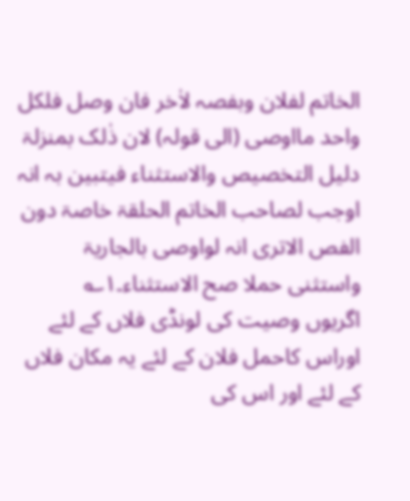الخاتم لفلان وبفصہ لاٰخر فان وصل فلکل واحد مااوصی (الی قولہ) لان ذٰلک بمنزلۃ دلیل التخصیص والاستثناء فیتبین بہ انہ اوجب لصاحب الخاتم الحلقۃ خاصۃ دون الفص الاتری انہ لواوصی بالجاریۃ واستثنی حملا صح الاستثناء۔۱؎
اگریوں وصیت کی لونڈی فلاں کے لئے اوراس کاحمل فلان کے لئے یہ مکان فلاں کے لئے اور اس کی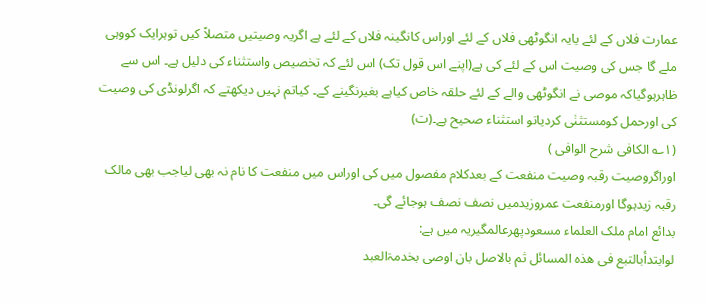عمارت فلاں کے لئے یایہ انگوٹھی فلاں کے لئے اوراس کانگینہ فلاں کے لئے ہے اگریہ وصیتیں متصلاً کیں توہرایک کووہی ملے گا جس کی وصیت اس کے لئے کی ہے(اپنے اس قول تک) اس لئے کہ تخصیص واستثناء کی دلیل ہے۔ اس سے ظاہرہوگیاکہ موصی نے انگوٹھی والے کے لئے حلقہ خاص کیاہے بغیرنگینے کے۔ کیاتم نہیں دیکھتے کہ اگرلونڈی کی وصیت کی اورحمل کومستثنٰی کردیاتو استثناء صحیح ہے۔(ت)
(۱؎ الکافی شرح الوافی )
اوراگروصیت رقبہ وصیت منفعت کے بعدکلام مفصول میں کی اوراس میں منفعت کا نام نہ بھی لیاجب بھی مالک رقبہ زیدہوگا اورمنفعت عمروزیدمیں نصف نصف ہوجائے گی۔
بدائع امام ملک العلماء مسعودپھرعالمگیریہ میں ہے:
لوابتدأبالتبع فی ھذہ المسائل ثم بالاصل بان اوصی بخدمۃالعبد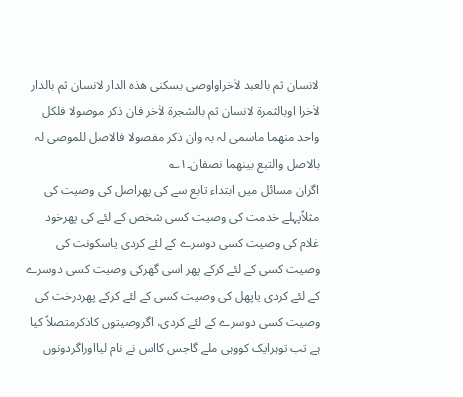لانسان ثم بالعبد لاٰخراواوصی بسکنی ھذہ الدار لانسان ثم بالدار لاٰخرا اوبالثمرۃ لانسان ثم بالشجرۃ لاٰخر فان ذکر موصولا فلکل واحد منھما ماسمی لہ بہ وان ذکر مفصولا فالاصل للموصی لہ بالاصل والتبع بینھما نصفان۔۱؎
اگران مسائل میں ابتداء تابع سے کی پھراصل کی وصیت کی مثلاًپہلے خدمت کی وصیت کسی شخص کے لئے کی پھرخود غلام کی وصیت کسی دوسرے کے لئے کردی یاسکونت کی وصیت کسی کے لئے کرکے پھر اسی گھرکی وصیت کسی دوسرے کے لئے کردی یاپھل کی وصیت کسی کے لئے کرکے پھردرخت کی وصیت کسی دوسرے کے لئے کردی، اگروصیتوں کاذکرمتصلاً کیا ہے تب توہرایک کووہی ملے گاجس کااس نے نام لیااوراگردونوں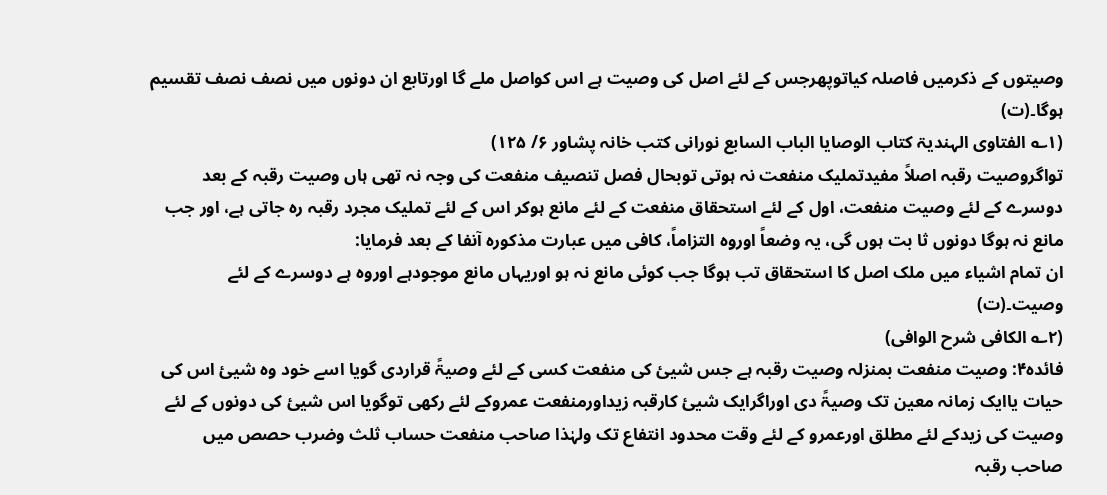وصیتوں کے ذکرمیں فاصلہ کیاتوپھرجس کے لئے اصل کی وصیت ہے اس کواصل ملے گا اورتابع ان دونوں میں نصف نصف تقسیم ہوگا۔(ت)
(۱؎ الفتاوی الہندیۃ کتاب الوصایا الباب السابع نورانی کتب خانہ پشاور ۶/ ۱۲۵)
تواگروصیت رقبہ اصلاً مفیدتملیک منفعت نہ ہوتی توبحال فصل تنصیف منفعت کی وجہ نہ تھی ہاں وصیت رقبہ کے بعد دوسرے کے لئے وصیت منفعت، اول کے لئے استحقاق منفعت کے لئے مانع ہوکر اس کے لئے تملیک مجرد رقبہ رہ جاتی ہے، اور جب مانع نہ ہوگا دونوں ثا بت ہوں گی، یہ وضعاً اوروہ التزاماً، کافی میں عبارت مذکورہ آنفا کے بعد فرمایا:
ان تمام اشیاء میں ملک اصل کا استحقاق تب ہوگا جب کوئی مانع نہ ہو اوریہاں مانع موجودہے اوروہ ہے دوسرے کے لئے وصیت۔(ت)
(۲؎ الکافی شرح الوافی)
فائدہ۴: وصیت منفعت بمنزلہ وصیت رقبہ ہے جس شیئ کی منفعت کسی کے لئے وصیۃً قراردی گویا اسے خود وہ شیئ اس کی حیات یاایک زمانہ معین تک وصیۃً دی اوراگرایک شیئ کارقبہ زیداورمنفعت عمروکے لئے رکھی توگویا اس شیئ کی دونوں کے لئے وصیت کی زیدکے لئے مطلق اورعمرو کے لئے وقت محدود انتفاع تک ولہٰذا صاحب منفعت حساب ثلث وضرب حصص میں صاحب رقبہ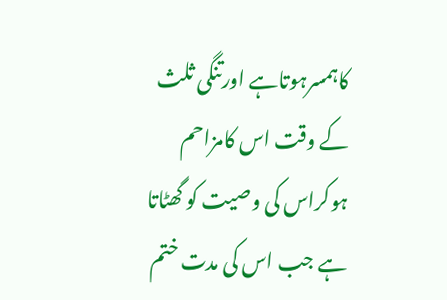کاہمسرہوتاہے اورتنگی ثلث کے وقت اس کامزاحم ہوکراس کی وصیت کو گھٹاتا ہے جب اس کی مدت ختم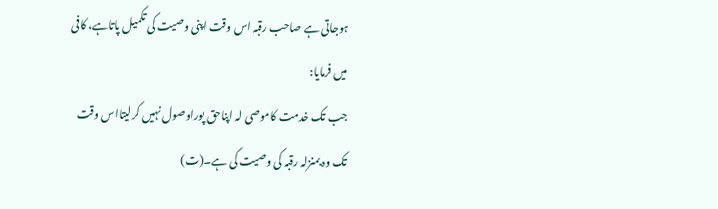ہوجاتی ہے صاحب رقبہ اس وقت اپنی وصیت کی تکمیل پاتاہے، کافی میں فرمایا:
جب تک خدمت کاموصی لہ اپناحق پوراوصول نہیں کرلیتااس وقت تک وہ بمنزلہ رقبہ کی وصیت کی ہے۔(ت)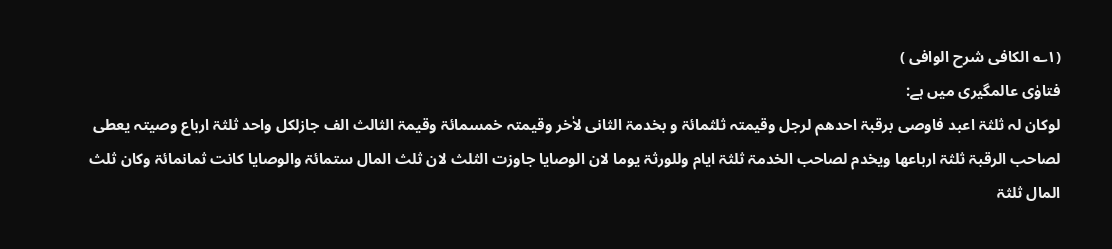(۱؎ الکافی شرح الوافی )
فتاوٰی عالمگیری میں ہے:
لوکان لہ ثلثۃ اعبد فاوصی برقبۃ احدھم لرجل وقیمتہ ثلثمائۃ و بخدمۃ الثانی لاٰخر وقیمتہ خمسمائۃ وقیمۃ الثالث الف جازلکل واحد ثلثۃ ارباع وصیتہ یعطی لصاحب الرقبۃ ثلثۃ ارباعھا ویخدم لصاحب الخدمۃ ثلثۃ ایام وللورثۃ یوما لان الوصایا جاوزت الثلث لان ثلث المال ستمائۃ والوصایا کانت ثمانمائۃ وکان ثلث المال ثلثۃ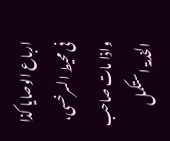ارباع الوصایا کذا فی محیط السرخسی، واذا مات صاحب الخدمۃ استکمل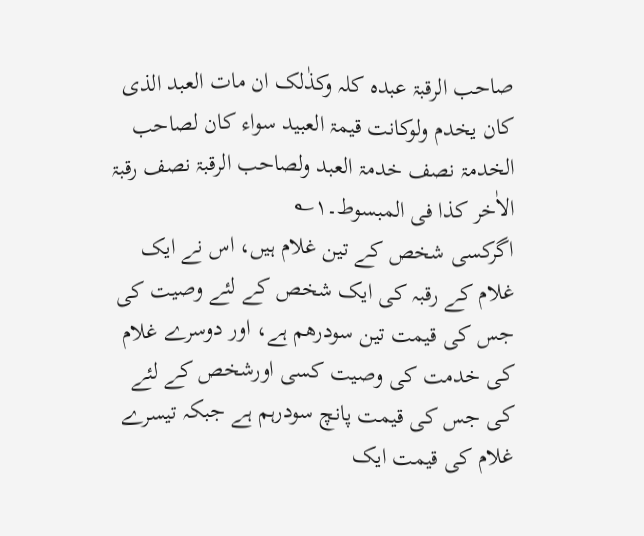صاحب الرقبۃ عبدہ کلہ وکذٰلک ان مات العبد الذی کان یخدم ولوکانت قیمۃ العبید سواء کان لصاحب الخدمۃ نصف خدمۃ العبد ولصاحب الرقبۃ نصف رقبۃ الاٰخر کذا فی المبسوط۔۱؎
اگرکسی شخص کے تین غلام ہیں، اس نے ایک غلام کے رقبہ کی ایک شخص کے لئے وصیت کی جس کی قیمت تین سودرھم ہے، اور دوسرے غلام کی خدمت کی وصیت کسی اورشخص کے لئے کی جس کی قیمت پانچ سودرہم ہے جبکہ تیسرے غلام کی قیمت ایک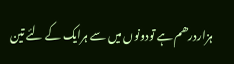ہزاردرھم ہے تودونوں میں سے ہرایک کے لئے تین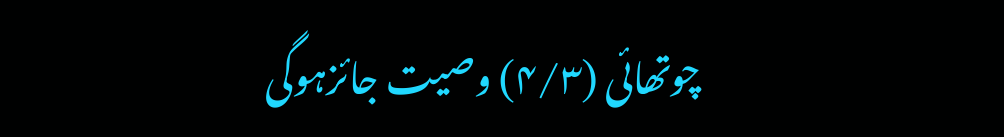چوتھائی (۴/۳) وصیت جائزہوگی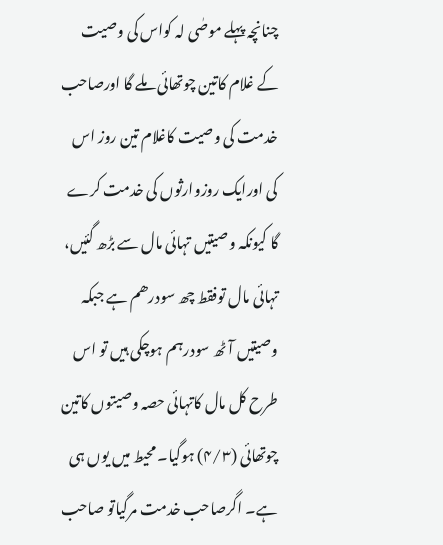چنانچہ پہلے موصٰی لہ کواس کی وصیت کے غلام کاتین چوتھائی ملے گا اورصاحب خدمت کی وصیت کاغلام تین روز اس کی اورایک روزوارثوں کی خدمت کرے گا کیونکہ وصیتیں تہائی مال سے بڑھ گئیں، تہائی مال توفقط چھ سودرھم ہے جبکہ وصیتیں آٹھ سودرہم ہوچکی ہیں تو اس طرح کل مال کاتہائی حصہ وصیتوں کاتین چوتھائی (۴/۳) ہوگیا۔ محیط میں یوں ہی ہے۔ اگرصاحب خدمت مرگیاتو صاحب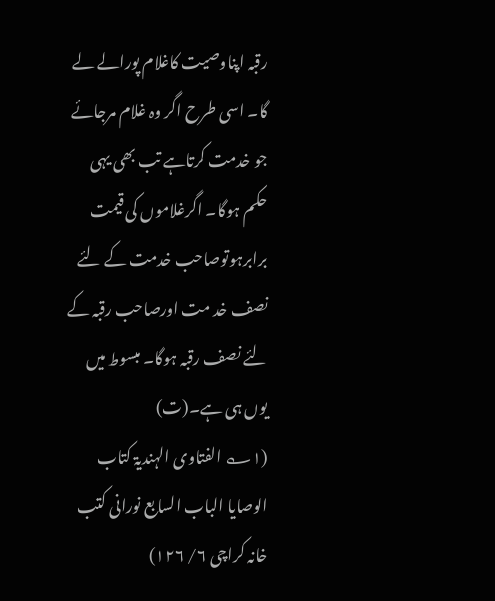رقبہ اپناوصیت کاغلام پورالے لے گا۔ اسی طرح اگر وہ غلام مرجائے جو خدمت کرتاہے تب بھی یہی حکم ہوگا۔ اگرغلاموں کی قیمت برابرہوتوصاحب خدمت کے لئے نصف خد مت اورصاحب رقبہ کے لئے نصف رقبہ ہوگا۔ مبسوط میں یوں ہی ہے۔(ت)
(۱؎ الفتاوی الہندیۃ کتاب الوصایا الباب السابع نورانی کتب خانہ کراچی ۶/ ۱۲۶)